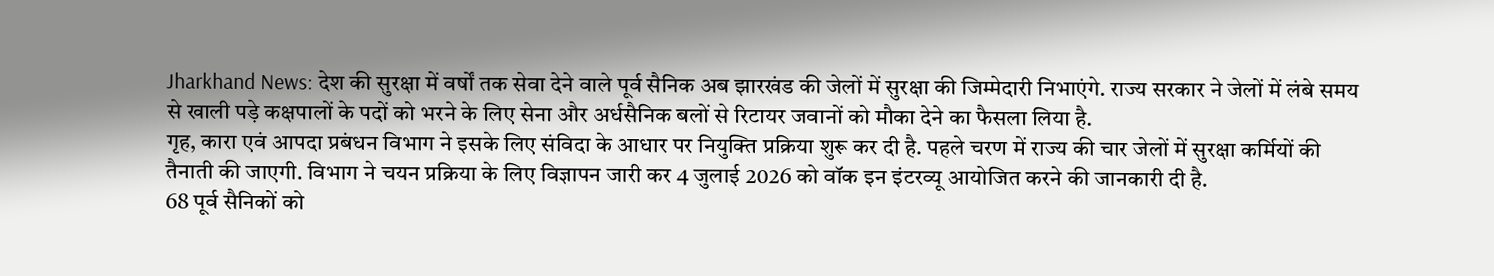Jharkhand News: देश की सुरक्षा में वर्षों तक सेवा देने वाले पूर्व सैनिक अब झारखंड की जेलों में सुरक्षा की जिम्मेदारी निभाएंगे. राज्य सरकार ने जेलों में लंबे समय से खाली पड़े कक्षपालों के पदों को भरने के लिए सेना और अर्धसैनिक बलों से रिटायर जवानों को मौका देने का फैसला लिया है.
गृह, कारा एवं आपदा प्रबंधन विभाग ने इसके लिए संविदा के आधार पर नियुक्ति प्रक्रिया शुरू कर दी है. पहले चरण में राज्य की चार जेलों में सुरक्षा कर्मियों की तैनाती की जाएगी. विभाग ने चयन प्रक्रिया के लिए विज्ञापन जारी कर 4 जुलाई 2026 को वॉक इन इंटरव्यू आयोजित करने की जानकारी दी है.
68 पूर्व सैनिकों को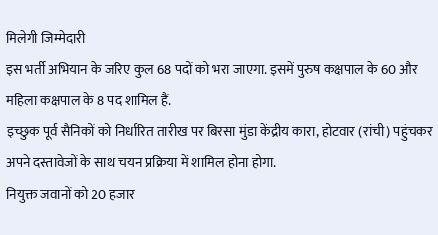मिलेगी जिम्मेदारी
इस भर्ती अभियान के जरिए कुल 68 पदों को भरा जाएगा. इसमें पुरुष कक्षपाल के 60 और महिला कक्षपाल के 8 पद शामिल हैं.
इच्छुक पूर्व सैनिकों को निर्धारित तारीख पर बिरसा मुंडा केंद्रीय कारा, होटवार (रांची) पहुंचकर अपने दस्तावेजों के साथ चयन प्रक्रिया में शामिल होना होगा.
नियुक्त जवानों को 20 हजार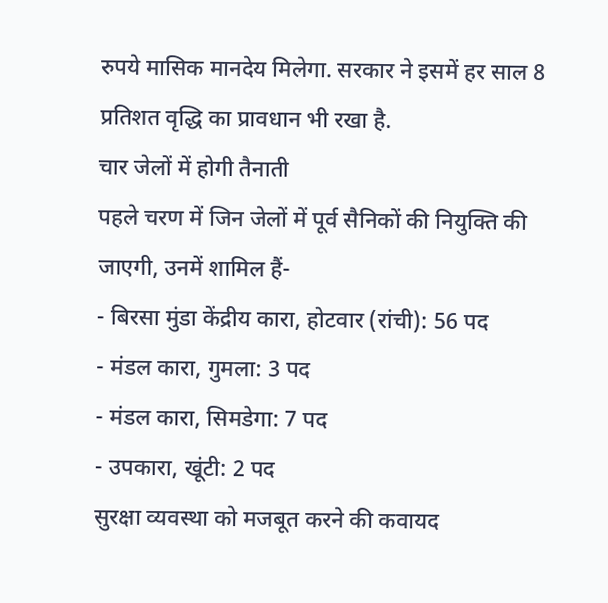रुपये मासिक मानदेय मिलेगा. सरकार ने इसमें हर साल 8 प्रतिशत वृद्धि का प्रावधान भी रखा है.
चार जेलों में होगी तैनाती
पहले चरण में जिन जेलों में पूर्व सैनिकों की नियुक्ति की जाएगी, उनमें शामिल हैं-
- बिरसा मुंडा केंद्रीय कारा, होटवार (रांची): 56 पद
- मंडल कारा, गुमला: 3 पद
- मंडल कारा, सिमडेगा: 7 पद
- उपकारा, खूंटी: 2 पद
सुरक्षा व्यवस्था को मजबूत करने की कवायद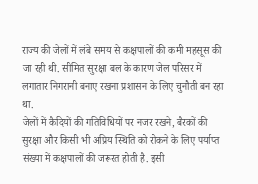राज्य की जेलों में लंबे समय से कक्षपालों की कमी महसूस की जा रही थी. सीमित सुरक्षा बल के कारण जेल परिसर में लगातार निगरानी बनाए रखना प्रशासन के लिए चुनौती बन रहा था.
जेलों में कैदियों की गतिविधियों पर नजर रखने, बैरकों की सुरक्षा और किसी भी अप्रिय स्थिति को रोकने के लिए पर्याप्त संख्या में कक्षपालों की जरूरत होती है. इसी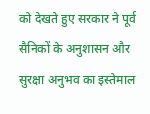को देखते हुए सरकार ने पूर्व सैनिकों के अनुशासन और सुरक्षा अनुभव का इस्तेमाल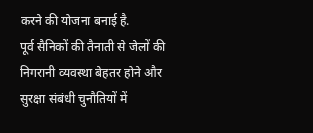करने की योजना बनाई है.
पूर्व सैनिकों की तैनाती से जेलों की निगरानी व्यवस्था बेहतर होने और सुरक्षा संबंधी चुनौतियों में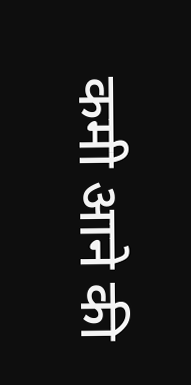कमी आने की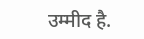उम्मीद है.